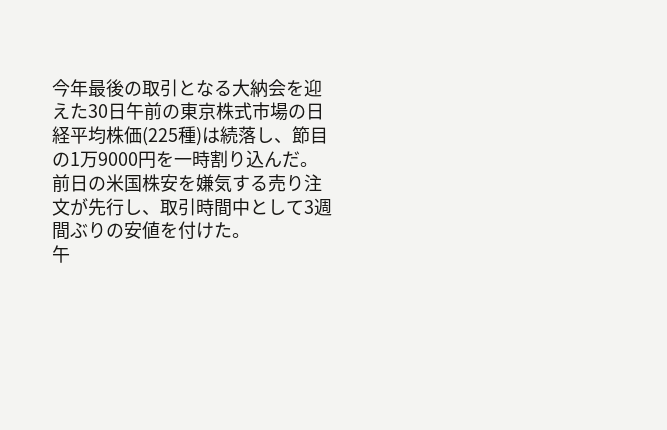今年最後の取引となる大納会を迎えた30日午前の東京株式市場の日経平均株価(225種)は続落し、節目の1万9000円を一時割り込んだ。前日の米国株安を嫌気する売り注文が先行し、取引時間中として3週間ぶりの安値を付けた。
午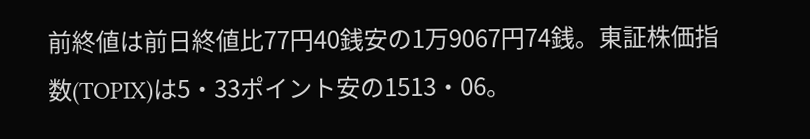前終値は前日終値比77円40銭安の1万9067円74銭。東証株価指数(TOPIX)は5・33ポイント安の1513・06。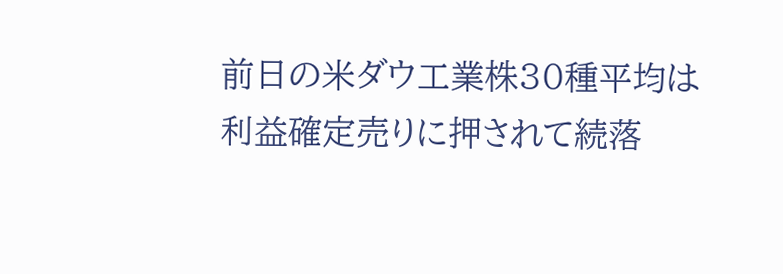前日の米ダウ工業株30種平均は利益確定売りに押されて続落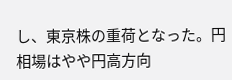し、東京株の重荷となった。円相場はやや円高方向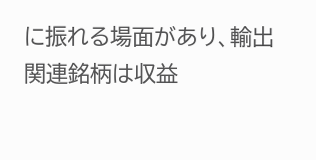に振れる場面があり、輸出関連銘柄は収益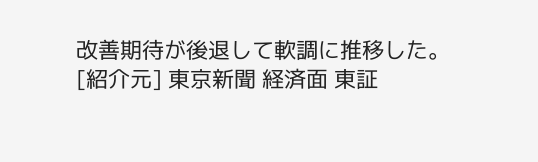改善期待が後退して軟調に推移した。
[紹介元] 東京新聞 経済面 東証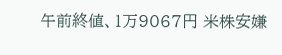午前終値、1万9067円 米株安嫌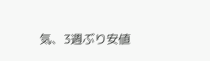気、3週ぶり安値